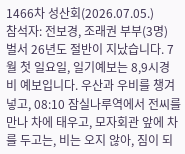1466차 성산회(2026.07.05.)
참석자: 전보경, 조래권 부부(3명)
벌서 26년도 절반이 지났습니다. 7월 첫 일요일, 일기예보는 8,9시경 비 예보입니다. 우산과 우비를 챙겨 넣고, 08:10 잠실나루역에서 전씨를 만나 차에 태우고, 모자회관 앞에 차를 두고는, 비는 오지 않아, 짐이 되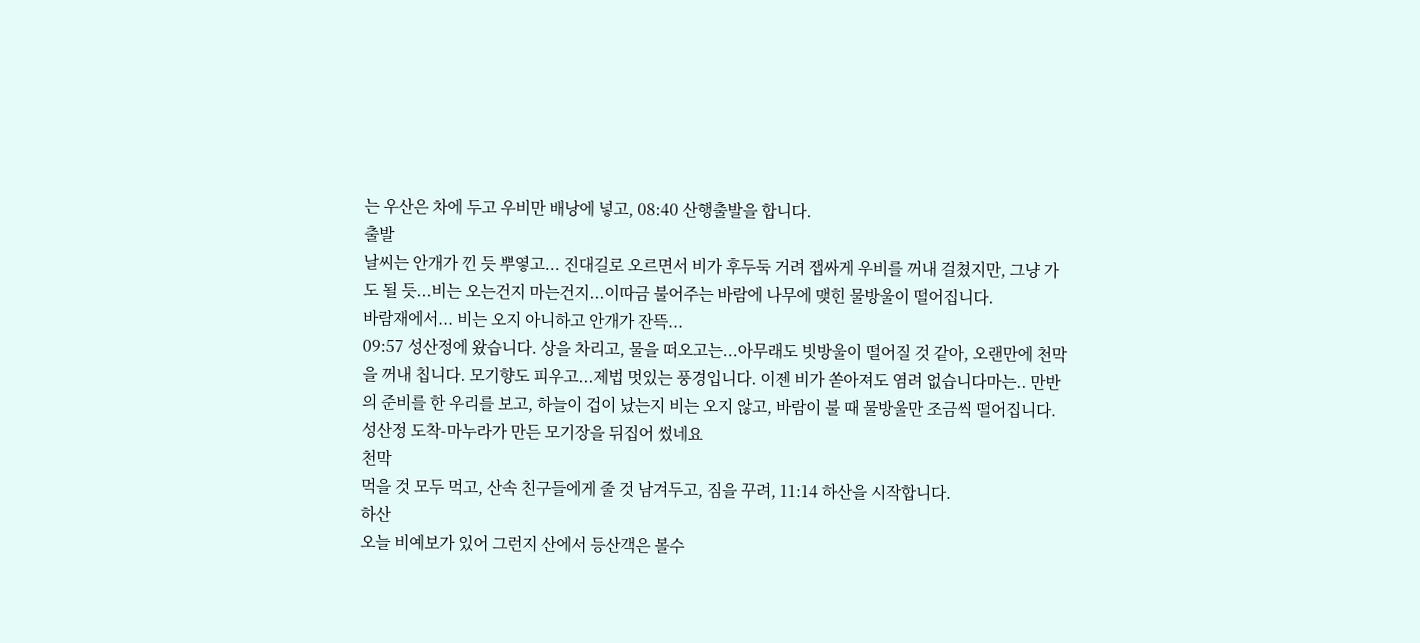는 우산은 차에 두고 우비만 배낭에 넣고, 08:40 산행출발을 합니다.
출발
날씨는 안개가 낀 듯 뿌옇고... 진대길로 오르면서 비가 후두둑 거려 잽싸게 우비를 꺼내 걸쳤지만, 그냥 가도 될 듯...비는 오는건지 마는건지...이따금 불어주는 바람에 나무에 맺힌 물방울이 떨어집니다.
바람재에서... 비는 오지 아니하고 안개가 잔뜩...
09:57 성산정에 왔습니다. 상을 차리고, 물을 떠오고는...아무래도 빗방울이 떨어질 것 같아, 오랜만에 천막을 꺼내 칩니다. 모기향도 피우고...제법 멋있는 풍경입니다. 이젠 비가 쏟아져도 염려 없습니다마는.. 만반의 준비를 한 우리를 보고, 하늘이 겁이 났는지 비는 오지 않고, 바람이 불 때 물방울만 조금씩 떨어집니다.
성산정 도착-마누라가 만든 모기장을 뒤집어 썼네요
천막
먹을 것 모두 먹고, 산속 친구들에게 줄 것 남겨두고, 짐을 꾸려, 11:14 하산을 시작합니다.
하산
오늘 비예보가 있어 그런지 산에서 등산객은 볼수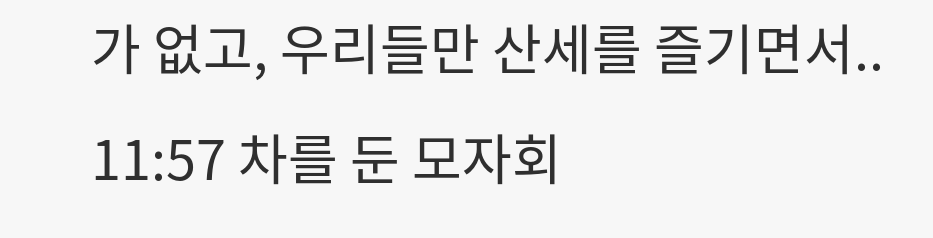가 없고, 우리들만 산세를 즐기면서.. 11:57 차를 둔 모자회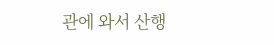관에 와서 산행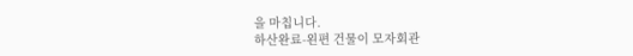을 마칩니다.
하산완료-왼편 건물이 모자회관